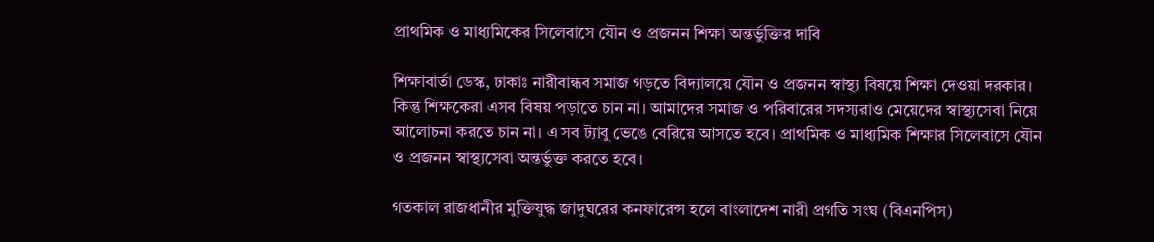প্রাথমিক ও মাধ্যমিকের সিলেবাসে যৌন ও প্রজনন শিক্ষা অন্তর্ভুক্তির দাবি

শিক্ষাবার্তা ডেস্ক, ঢাকাঃ নারীবান্ধব সমাজ গড়তে বিদ্যালয়ে যৌন ও প্রজনন স্বাস্থ্য বিষয়ে শিক্ষা দেওয়া দরকার। কিন্তু শিক্ষকেরা এসব বিষয় পড়াতে চান না। আমাদের সমাজ ও পরিবারের সদস্যরাও মেয়েদের স্বাস্থ্যসেবা নিয়ে আলোচনা করতে চান না। এ সব ট্যাবু ভেঙে বেরিয়ে আসতে হবে। প্রাথমিক ও মাধ্যমিক শিক্ষার সিলেবাসে যৌন ও প্রজনন স্বাস্থ্যসেবা অন্তর্ভুক্ত করতে হবে।

গতকাল রাজধানীর মুক্তিযুদ্ধ জাদুঘরের কনফারেন্স হলে বাংলাদেশ নারী প্রগতি সংঘ (বিএনপিস)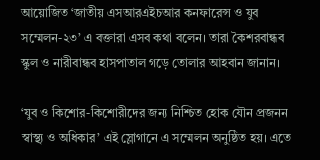আয়োজিত ‘জাতীয় এসআরএইচআর কনফারেন্স ও যুব সম্মেলন-২৩’ এ বক্তারা এসব কথা বলেন। তারা কৈশরবান্ধব স্কুল ও নারীবান্ধব হাসপাতাল গড়ে তোলার আহবান জানান।

‘যুব ও কিশোর-কিশোরীদের জন্য নিশ্চিত হোক যৌন প্রজনন স্বাস্থ্য ও অধিকার’ এই স্লোগানে এ সম্মেলন অনুষ্ঠিত হয়। এতে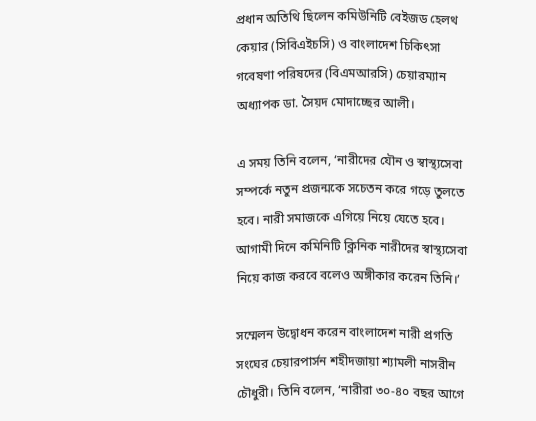প্রধান অতিথি ছিলেন কমিউনিটি বেইজড হেলথ কেয়ার (সিবিএইচসি) ও বাংলাদেশ চিকিৎসা গবেষণা পরিষদের (বিএমআরসি) চেয়ারম্যান অধ্যাপক ডা. সৈয়দ মোদাচ্ছের আলী।

এ সময় তিনি বলেন, ‘নারীদের যৌন ও স্বাস্থ্যসেবা সম্পর্কে নতুন প্রজন্মকে সচেতন করে গড়ে তুলতে হবে। নারী সমাজকে এগিয়ে নিয়ে যেতে হবে। আগামী দিনে কমিনিটি ক্লিনিক নারীদের স্বাস্থ্যসেবা নিয়ে কাজ করবে বলেও অঙ্গীকার করেন তিনি।’

সম্মেলন উদ্বোধন করেন বাংলাদেশ নারী প্রগতি সংঘের চেয়ারপার্সন শহীদজায়া শ্যামলী নাসরীন চৌধুরী। তিনি বলেন, ‘নারীরা ৩০-৪০ বছর আগে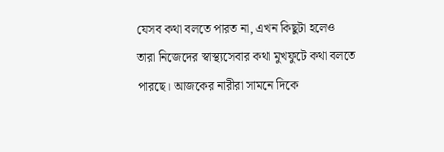যেসব কথা বলতে পারত না, এখন কিছুটা হলেও তারা নিজেদের স্বাস্থ্যসেবার কথা মুখফুটে কথা বলতে পারছে। আজকের নারীরা সামনে দিকে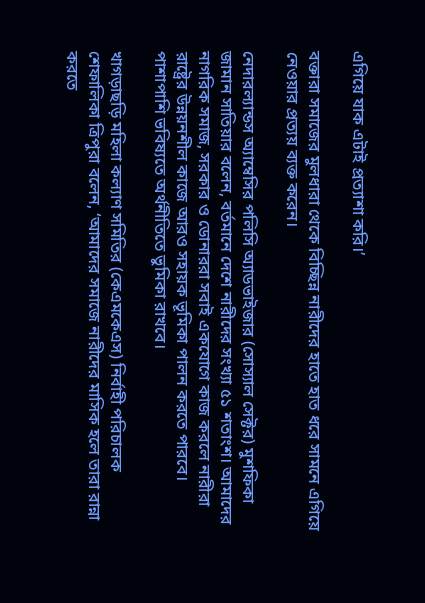এগিয়ে যাক এটাই প্রত্যাশা করি।’

বক্তারা সমাজের মুলধারা থেকে বিচ্ছিন্ন নারীদের হাতে হাত ধরে সামনে এগিয়ে নেওয়ার প্রত্যয় ব্যক্ত করেন।

নেদারল্যান্ডস অ্যাম্বেসির পলিসি অ্যাডভাইজার (সোস্যাল সেক্টর) মুশফিকা জামান সাতিয়ার বলেন, বর্তমানে দেশে নারীদের সংখ্যা ৫১ শতাংশ। আমাদের নাগরিক সমাজ, সরকার ও ডোনাররা সবাই একযোগে কাজ করলে নারীরা রাষ্ট্রের উন্নয়নশীল কাজে আরও সহায়ক ভূমিকা পালন করতে পারবে। পাশাপাশি ভবিষ্যতে অর্থনীতিতে ভুমিকা রাখবে।

খাগড়াছড়ি মহিলা কল্যাণ সমিতির (কেএমকেএস) নির্বাহী পরিচালক শেফালিকা ত্রিপুরা বলেন, ‘আমাদের সমাজে নারীদের মাসিক হলে তারা রান্না করতে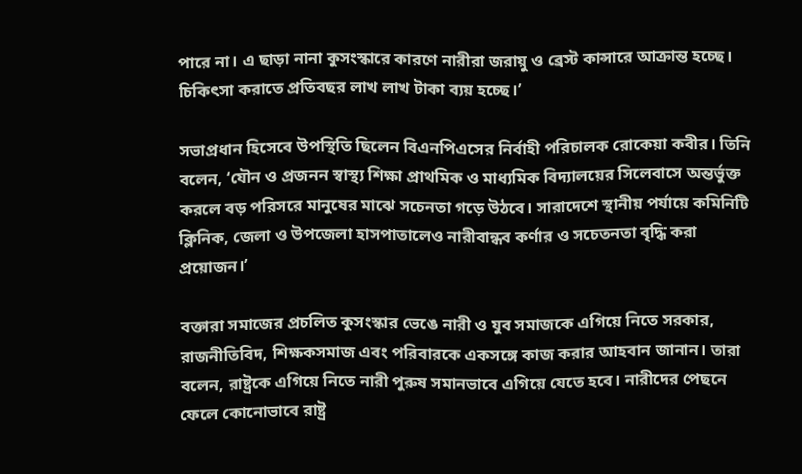পারে না। এ ছাড়া নানা কুসংস্কারে কারণে নারীরা জরায়ু ও ব্রেস্ট কান্সারে আক্রান্ত হচ্ছে। চিকিৎসা করাতে প্রতিবছর লাখ লাখ টাকা ব্যয় হচ্ছে।’

সভাপ্রধান হিসেবে উপস্থিতি ছিলেন বিএনপিএসের নির্বাহী পরিচালক রোকেয়া কবীর। তিনি বলেন, ‘যৌন ও প্রজনন স্বাস্থ্য শিক্ষা প্রাথমিক ও মাধ্যমিক বিদ্যালয়ের সিলেবাসে অন্তর্ভুক্ত করলে বড় পরিসরে মানুষের মাঝে সচেনতা গড়ে উঠবে। সারাদেশে স্থানীয় পর্যায়ে কমিনিটি ক্লিনিক, জেলা ও উপজেলা হাসপাতালেও নারীবান্ধব কর্ণার ও সচেতনতা বৃদ্ধি করা প্রয়োজন।’

বক্তারা সমাজের প্রচলিত কুসংস্কার ভেঙে নারী ও যুব সমাজকে এগিয়ে নিতে সরকার, রাজনীতিবিদ, শিক্ষকসমাজ এবং পরিবারকে একসঙ্গে কাজ করার আহবান জানান। তারা বলেন, রাষ্ট্রকে এগিয়ে নিতে নারী পুরুষ সমানভাবে এগিয়ে যেতে হবে। নারীদের পেছনে ফেলে কোনোভাবে রাষ্ট্র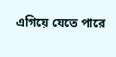এগিয়ে যেতে পারে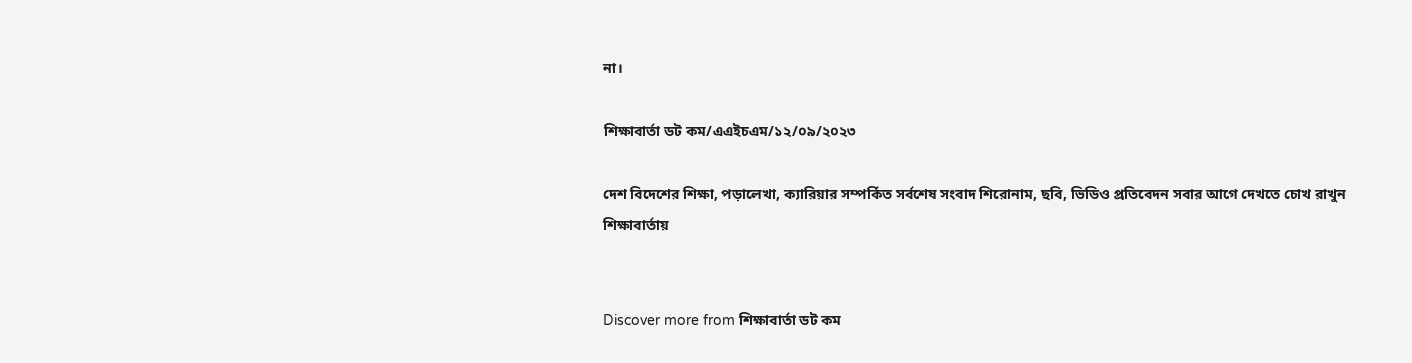না।

শিক্ষাবার্তা ডট কম/এএইচএম/১২/০৯/২০২৩

দেশ বিদেশের শিক্ষা, পড়ালেখা, ক্যারিয়ার সম্পর্কিত সর্বশেষ সংবাদ শিরোনাম, ছবি, ভিডিও প্রতিবেদন সবার আগে দেখতে চোখ রাখুন শিক্ষাবার্তায়


Discover more from শিক্ষাবার্তা ডট কম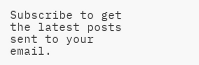Subscribe to get the latest posts sent to your email.